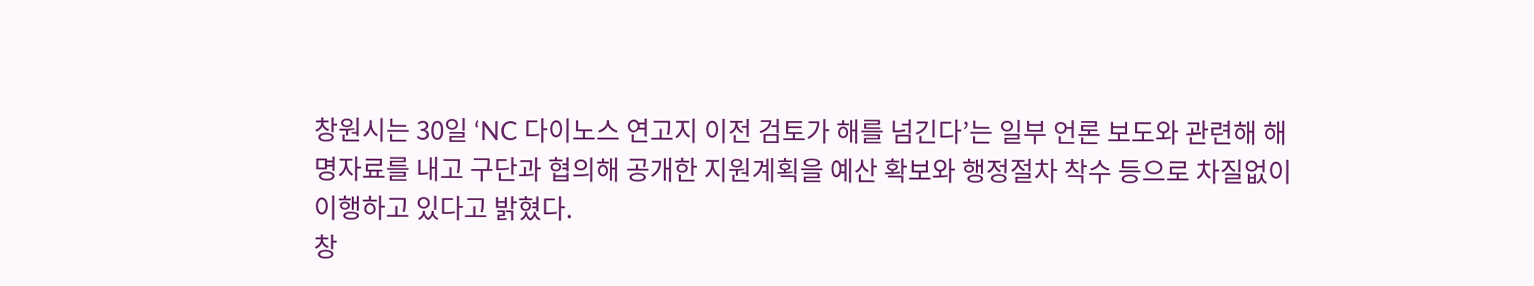창원시는 30일 ‘NC 다이노스 연고지 이전 검토가 해를 넘긴다’는 일부 언론 보도와 관련해 해명자료를 내고 구단과 협의해 공개한 지원계획을 예산 확보와 행정절차 착수 등으로 차질없이 이행하고 있다고 밝혔다.
창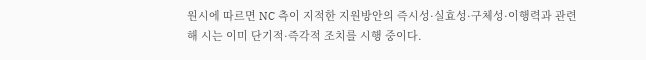원시에 따르면 NC 측이 지적한 지원방안의 즉시성·실효성·구체성·이행력과 관련해 시는 이미 단기적·즉각적 조치를 시행 중이다.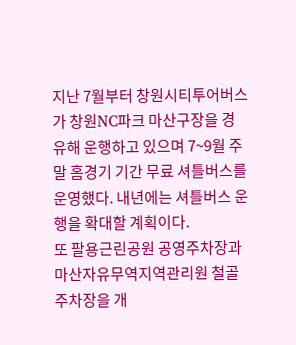지난 7월부터 창원시티투어버스가 창원NC파크 마산구장을 경유해 운행하고 있으며 7~9월 주말 홈경기 기간 무료 셔틀버스를 운영했다. 내년에는 셔틀버스 운행을 확대할 계획이다.
또 팔용근린공원 공영주차장과 마산자유무역지역관리원 철골주차장을 개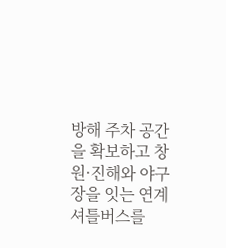방해 주차 공간을 확보하고 창원·진해와 야구장을 잇는 연계 셔틀버스를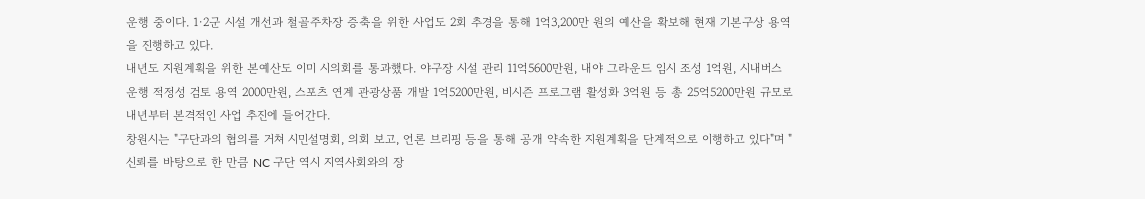운행 중이다. 1·2군 시설 개선과 철골주차장 증축을 위한 사업도 2회 추경을 통해 1억3,200만 원의 예산을 확보해 현재 기본구상 용역을 진행하고 있다.
내년도 지원계획을 위한 본예산도 이미 시의회를 통과했다. 야구장 시설 관리 11억5600만원, 내야 그라운드 임시 조성 1억원, 시내버스 운행 적정성 검토 용역 2000만원, 스포츠 연계 관광상품 개발 1억5200만원, 비시즌 프로그램 활성화 3억원 등 총 25억5200만원 규모로 내년부터 본격적인 사업 추진에 들어간다.
창원시는 "구단과의 협의를 거쳐 시민설명회, 의회 보고, 언론 브리핑 등을 통해 공개 약속한 지원계획을 단계적으로 이행하고 있다"며 "신뢰를 바탕으로 한 만큼 NC 구단 역시 지역사회와의 장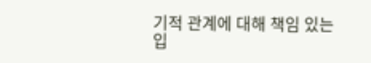기적 관계에 대해 책임 있는 입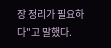장 정리가 필요하다"고 말했다.